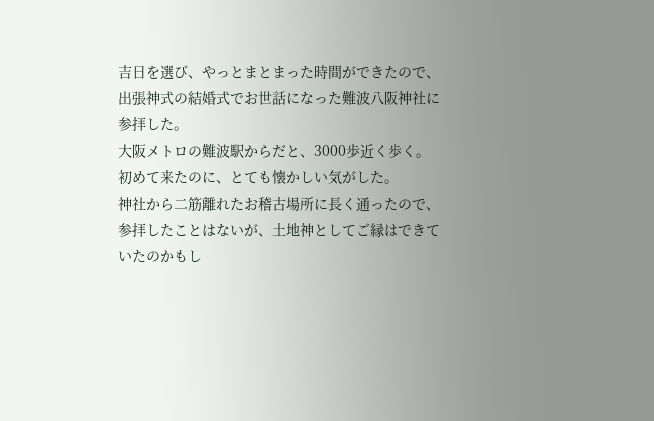吉日を選び、やっとまとまった時間ができたので、
出張神式の結婚式でお世話になった難波八阪神社に
参拝した。
大阪メトロの難波駅からだと、3000歩近く歩く。
初めて来たのに、とても懐かしい気がした。
神社から二筋離れたお稽古場所に長く通ったので、
参拝したことはないが、土地神としてご縁はできて
いたのかもし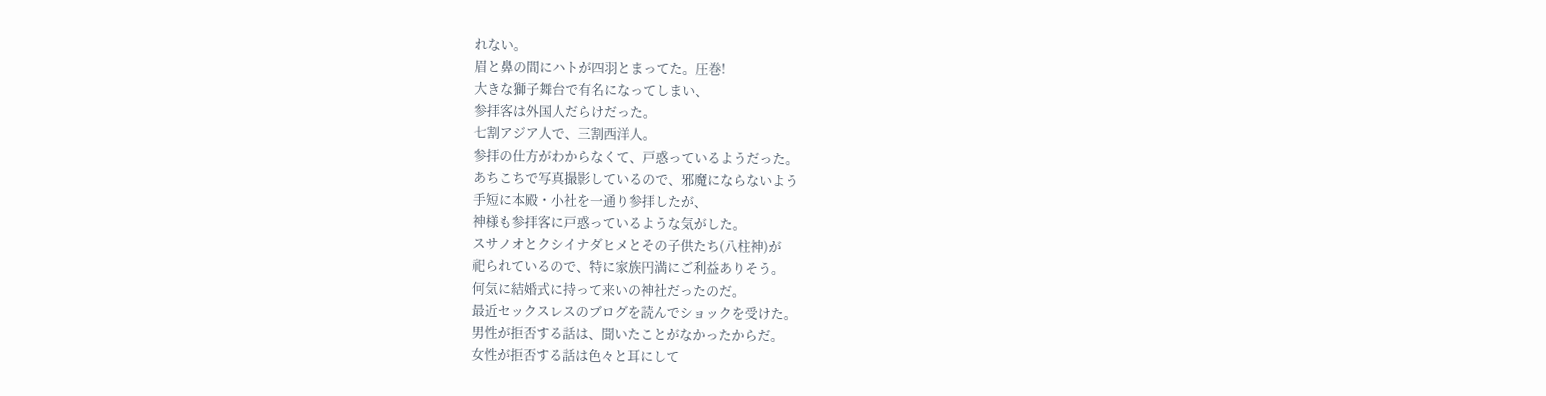れない。
眉と鼻の間にハトが四羽とまってた。圧巻!
大きな獅子舞台で有名になってしまい、
参拝客は外国人だらけだった。
七割アジア人で、三割西洋人。
参拝の仕方がわからなくて、戸惑っているようだった。
あちこちで写真撮影しているので、邪魔にならないよう
手短に本殿・小社を一通り参拝したが、
神様も参拝客に戸惑っているような気がした。
スサノオとクシイナダヒメとその子供たち(八柱神)が
祀られているので、特に家族円満にご利益ありそう。
何気に結婚式に持って来いの神社だったのだ。
最近セックスレスのブログを読んでショックを受けた。
男性が拒否する話は、聞いたことがなかったからだ。
女性が拒否する話は色々と耳にして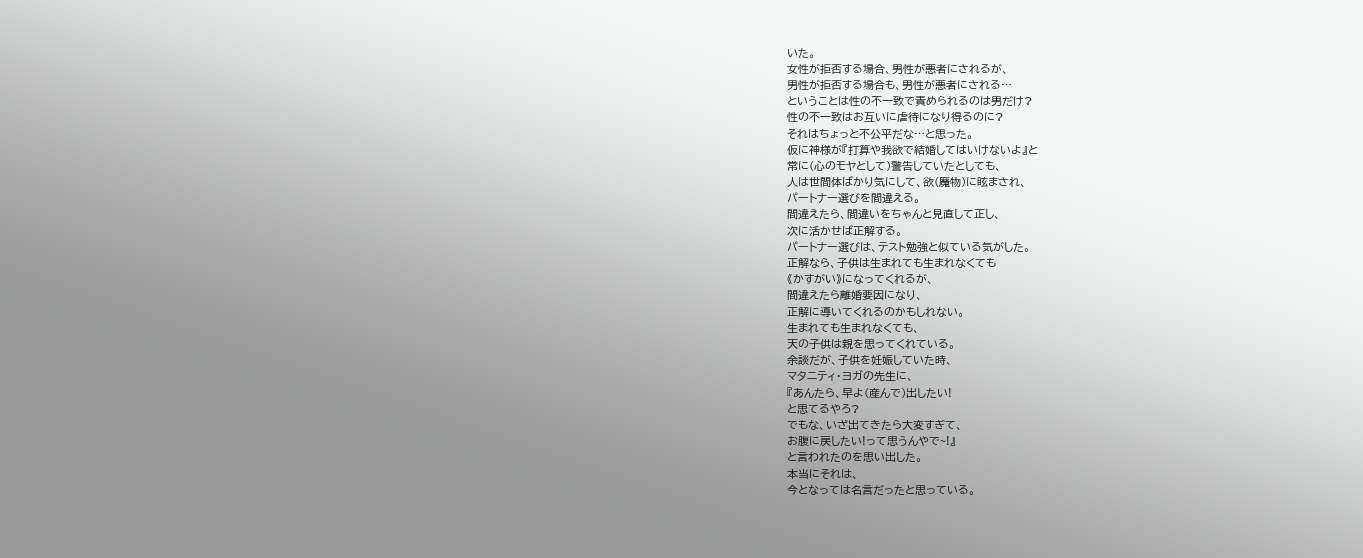いた。
女性が拒否する場合、男性が悪者にされるが、
男性が拒否する場合も、男性が悪者にされる…
ということは性の不一致で責められるのは男だけ?
性の不一致はお互いに虐待になり得るのに?
それはちょっと不公平だな…と思った。
仮に神様が『打算や我欲で結婚してはいけないよ』と
常に(心のモヤとして)警告していたとしても、
人は世間体ばかり気にして、欲(魔物)に眩まされ、
パートナー選びを間違える。
間違えたら、間違いをちゃんと見直して正し、
次に活かせば正解する。
パートナー選びは、テスト勉強と似ている気がした。
正解なら、子供は生まれても生まれなくても
《かすがい》になってくれるが、
間違えたら離婚要因になり、
正解に導いてくれるのかもしれない。
生まれても生まれなくても、
天の子供は親を思ってくれている。
余談だが、子供を妊娠していた時、
マタニティ・ヨガの先生に、
『あんたら、早よ(産んで)出したい!
と思てるやろ?
でもな、いざ出てきたら大変すぎて、
お腹に戻したい!って思うんやで~!』
と言われたのを思い出した。
本当にそれは、
今となっては名言だったと思っている。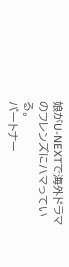娘がU-NEXTで海外ドラマのフレンズにハマっている。
パートナー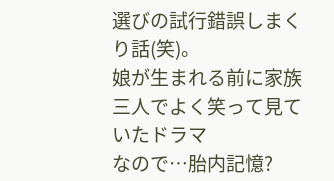選びの試行錯誤しまくり話(笑)。
娘が生まれる前に家族三人でよく笑って見ていたドラマ
なので…胎内記憶?